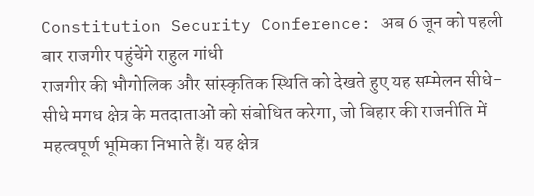Constitution Security Conference: अब 6 जून को पहली बार राजगीर पहुंचेंगे राहुल गांधी
राजगीर की भौगोलिक और सांस्कृतिक स्थिति को देखते हुए यह सम्मेलन सीधे-सीधे मगध क्षेत्र के मतदाताओं को संबोधित करेगा, जो बिहार की राजनीति में महत्वपूर्ण भूमिका निभाते हैं। यह क्षेत्र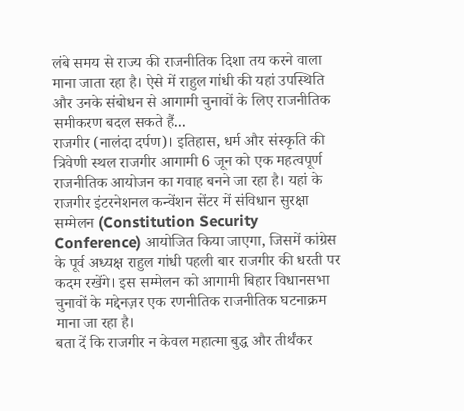लंबे समय से राज्य की राजनीतिक दिशा तय करने वाला माना जाता रहा है। ऐसे में राहुल गांधी की यहां उपस्थिति और उनके संबोधन से आगामी चुनावों के लिए राजनीतिक समीकरण बदल सकते हैं...
राजगीर (नालंदा दर्पण)। इतिहास, धर्म और संस्कृति की त्रिवेणी स्थल राजगीर आगामी 6 जून को एक महत्वपूर्ण राजनीतिक आयोजन का गवाह बनने जा रहा है। यहां के राजगीर इंटरनेशनल कन्वेंशन सेंटर में संविधान सुरक्षा सम्मेलन (Constitution Security Conference) आयोजित किया जाएगा, जिसमें कांग्रेस के पूर्व अध्यक्ष राहुल गांधी पहली बार राजगीर की धरती पर कदम रखेंगे। इस सम्मेलन को आगामी बिहार विधानसभा चुनावों के मद्देनज़र एक रणनीतिक राजनीतिक घटनाक्रम माना जा रहा है।
बता दें कि राजगीर न केवल महात्मा बुद्ध और तीर्थंकर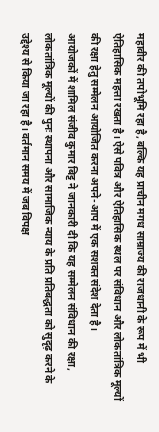महावीर की तपोभूमि रहा है, बल्कि यह प्राचीन मगध साम्राज्य की राजधानी के रूप में भी ऐतिहासिक महत्ता रखता है। ऐसे पवित्र और ऐतिहासिक स्थल पर संविधान और लोकतांत्रिक मूल्यों की रक्षा हेतु सम्मेलन आयोजित करना अपने-आप में एक सशक्त संदेश देता है।
आयोजकों में शामिल संजीव कुमार बिट्ट ने जानकारी दी कि यह सम्मेलन संविधान की रक्षा, लोकतांत्रिक मूल्यों की पुनः स्थापना और सामाजिक न्याय के प्रति प्रतिबद्धता को सुदृढ़ करने के उद्देश्य से किया जा रहा है। वर्तमान समय में जब विपक्ष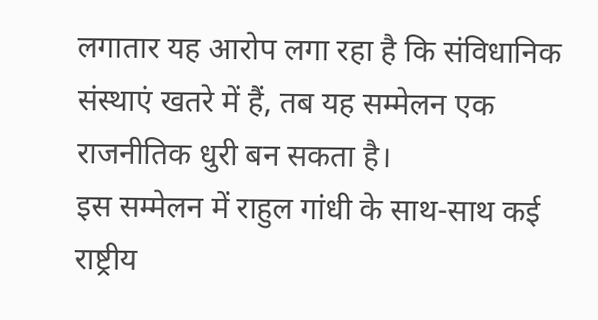लगातार यह आरोप लगा रहा है कि संविधानिक संस्थाएं खतरे में हैं, तब यह सम्मेलन एक राजनीतिक धुरी बन सकता है।
इस सम्मेलन में राहुल गांधी के साथ-साथ कई राष्ट्रीय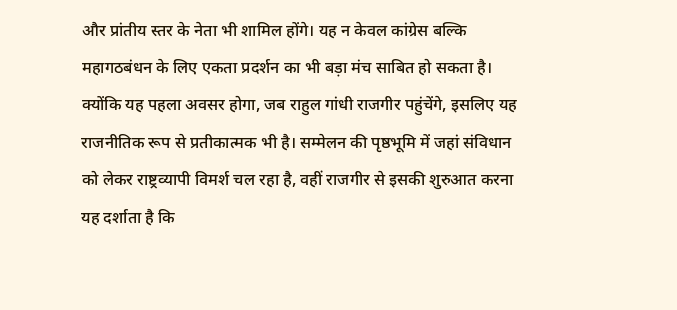और प्रांतीय स्तर के नेता भी शामिल होंगे। यह न केवल कांग्रेस बल्कि महागठबंधन के लिए एकता प्रदर्शन का भी बड़ा मंच साबित हो सकता है।
क्योंकि यह पहला अवसर होगा, जब राहुल गांधी राजगीर पहुंचेंगे, इसलिए यह राजनीतिक रूप से प्रतीकात्मक भी है। सम्मेलन की पृष्ठभूमि में जहां संविधान को लेकर राष्ट्रव्यापी विमर्श चल रहा है, वहीं राजगीर से इसकी शुरुआत करना यह दर्शाता है कि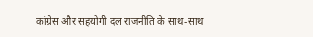कांग्रेस और सहयोगी दल राजनीति के साथ-साथ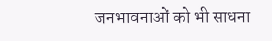जनभावनाओं को भी साधना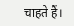चाहते हैं।